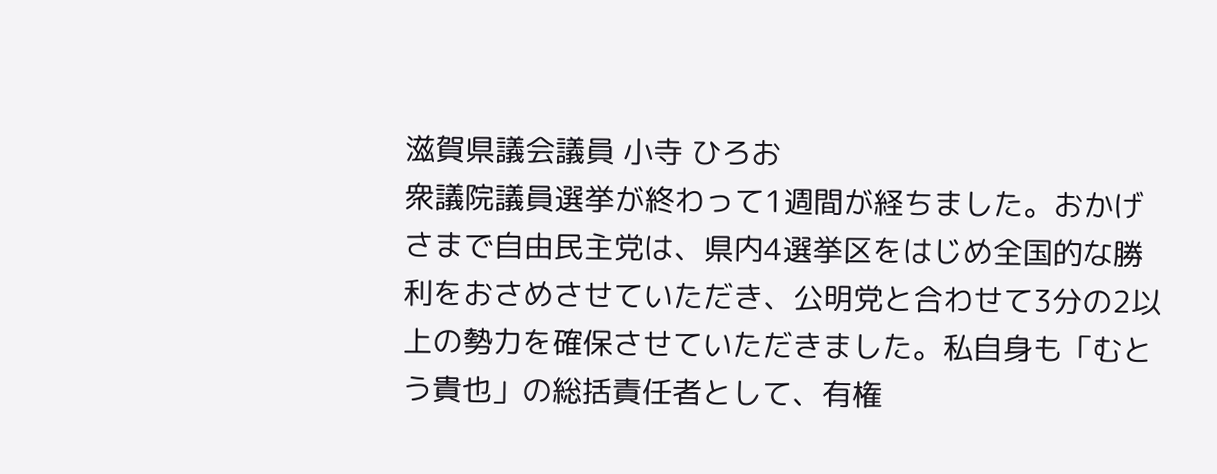滋賀県議会議員 小寺 ひろお
衆議院議員選挙が終わって1週間が経ちました。おかげさまで自由民主党は、県内4選挙区をはじめ全国的な勝利をおさめさせていただき、公明党と合わせて3分の2以上の勢力を確保させていただきました。私自身も「むとう貴也」の総括責任者として、有権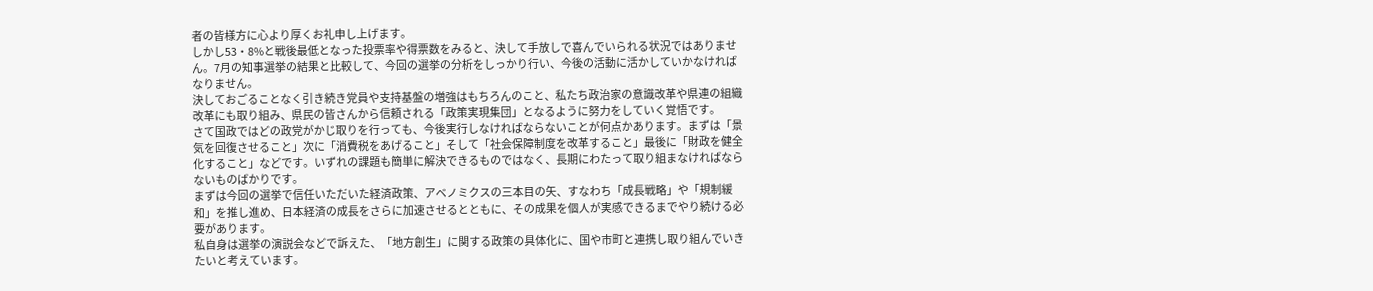者の皆様方に心より厚くお礼申し上げます。
しかし53・8%と戦後最低となった投票率や得票数をみると、決して手放しで喜んでいられる状況ではありません。7月の知事選挙の結果と比較して、今回の選挙の分析をしっかり行い、今後の活動に活かしていかなければなりません。
決しておごることなく引き続き党員や支持基盤の増強はもちろんのこと、私たち政治家の意識改革や県連の組織改革にも取り組み、県民の皆さんから信頼される「政策実現集団」となるように努力をしていく覚悟です。
さて国政ではどの政党がかじ取りを行っても、今後実行しなければならないことが何点かあります。まずは「景気を回復させること」次に「消費税をあげること」そして「社会保障制度を改革すること」最後に「財政を健全化すること」などです。いずれの課題も簡単に解決できるものではなく、長期にわたって取り組まなければならないものばかりです。
まずは今回の選挙で信任いただいた経済政策、アベノミクスの三本目の矢、すなわち「成長戦略」や「規制緩和」を推し進め、日本経済の成長をさらに加速させるとともに、その成果を個人が実感できるまでやり続ける必要があります。
私自身は選挙の演説会などで訴えた、「地方創生」に関する政策の具体化に、国や市町と連携し取り組んでいきたいと考えています。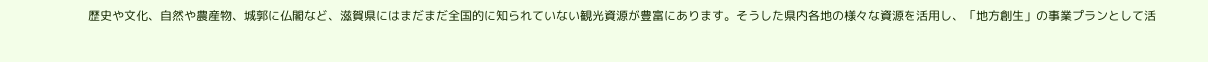歴史や文化、自然や農産物、城郭に仏閣など、滋賀県にはまだまだ全国的に知られていない観光資源が豊富にあります。そうした県内各地の様々な資源を活用し、「地方創生」の事業プランとして活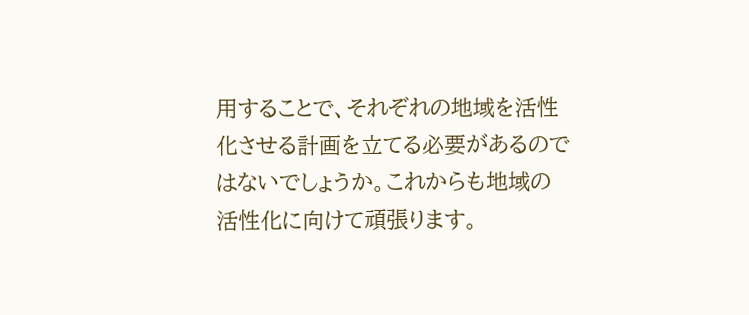用することで、それぞれの地域を活性化させる計画を立てる必要があるのではないでしょうか。これからも地域の活性化に向けて頑張ります。